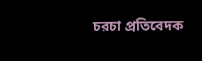চরচা প্রতিবেদক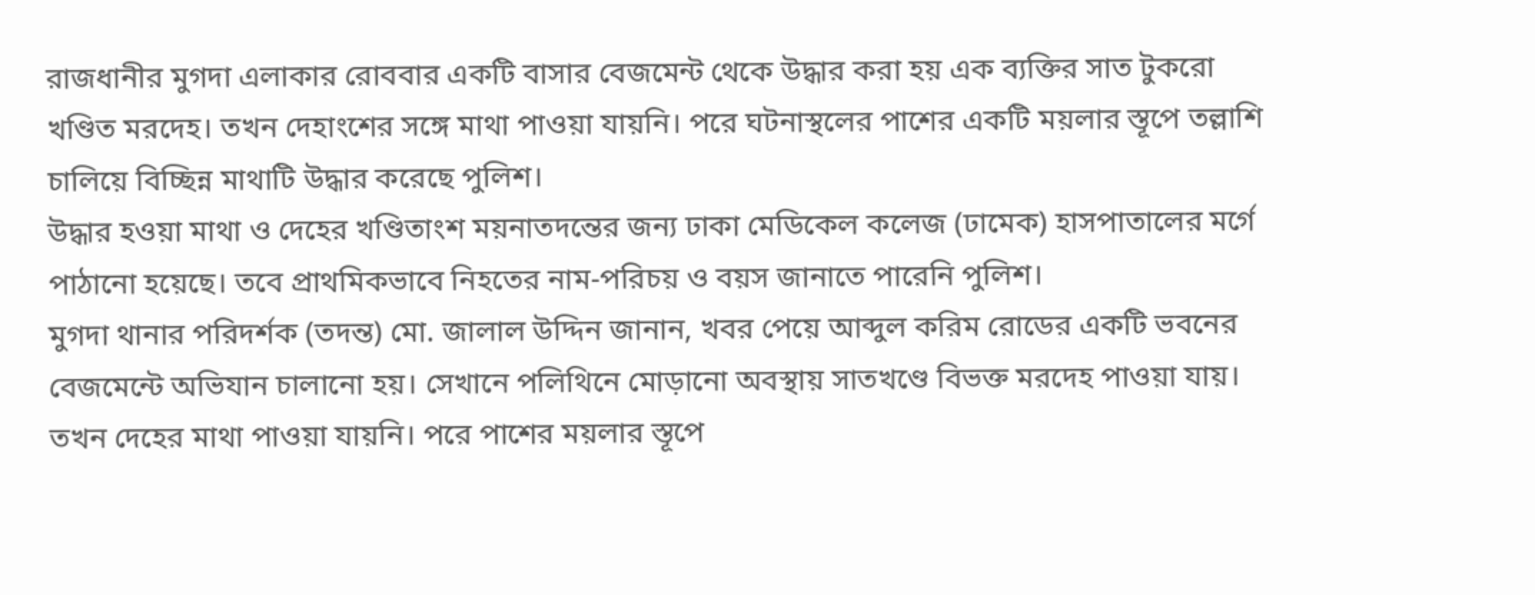রাজধানীর মুগদা এলাকার রোববার একটি বাসার বেজমেন্ট থেকে উদ্ধার করা হয় এক ব্যক্তির সাত টুকরো খণ্ডিত মরদেহ। তখন দেহাংশের সঙ্গে মাথা পাওয়া যায়নি। পরে ঘটনাস্থলের পাশের একটি ময়লার স্তূপে তল্লাশি চালিয়ে বিচ্ছিন্ন মাথাটি উদ্ধার করেছে পুলিশ।
উদ্ধার হওয়া মাথা ও দেহের খণ্ডিতাংশ ময়নাতদন্তের জন্য ঢাকা মেডিকেল কলেজ (ঢামেক) হাসপাতালের মর্গে পাঠানো হয়েছে। তবে প্রাথমিকভাবে নিহতের নাম-পরিচয় ও বয়স জানাতে পারেনি পুলিশ।
মুগদা থানার পরিদর্শক (তদন্ত) মো. জালাল উদ্দিন জানান, খবর পেয়ে আব্দুল করিম রোডের একটি ভবনের বেজমেন্টে অভিযান চালানো হয়। সেখানে পলিথিনে মোড়ানো অবস্থায় সাতখণ্ডে বিভক্ত মরদেহ পাওয়া যায়। তখন দেহের মাথা পাওয়া যায়নি। পরে পাশের ময়লার স্তূপে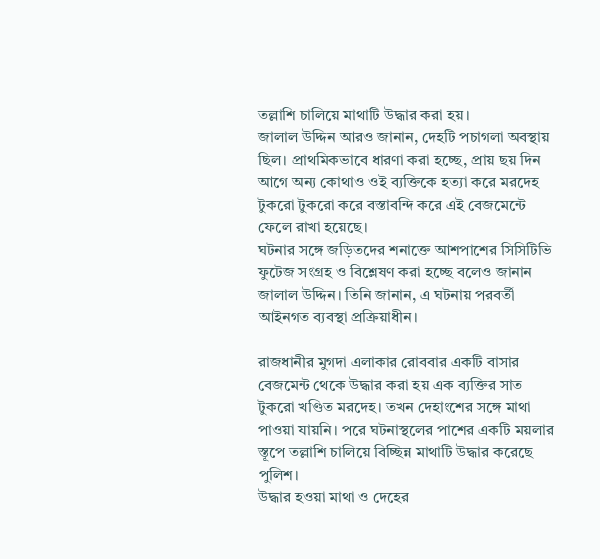তল্লাশি চালিয়ে মাথাটি উদ্ধার করা হয়।
জালাল উদ্দিন আরও জানান, দেহটি পচাগলা অবস্থায় ছিল। প্রাথমিকভাবে ধারণা করা হচ্ছে, প্রায় ছয় দিন আগে অন্য কোথাও ওই ব্যক্তিকে হত্যা করে মরদেহ টুকরো টুকরো করে বস্তাবন্দি করে এই বেজমেন্টে ফেলে রাখা হয়েছে।
ঘটনার সঙ্গে জড়িতদের শনাক্তে আশপাশের সিসিটিভি ফুটেজ সংগ্রহ ও বিশ্লেষণ করা হচ্ছে বলেও জানান জালাল উদ্দিন। তিনি জানান, এ ঘটনায় পরবর্তী আইনগত ব্যবস্থা প্রক্রিয়াধীন।

রাজধানীর মুগদা এলাকার রোববার একটি বাসার বেজমেন্ট থেকে উদ্ধার করা হয় এক ব্যক্তির সাত টুকরো খণ্ডিত মরদেহ। তখন দেহাংশের সঙ্গে মাথা পাওয়া যায়নি। পরে ঘটনাস্থলের পাশের একটি ময়লার স্তূপে তল্লাশি চালিয়ে বিচ্ছিন্ন মাথাটি উদ্ধার করেছে পুলিশ।
উদ্ধার হওয়া মাথা ও দেহের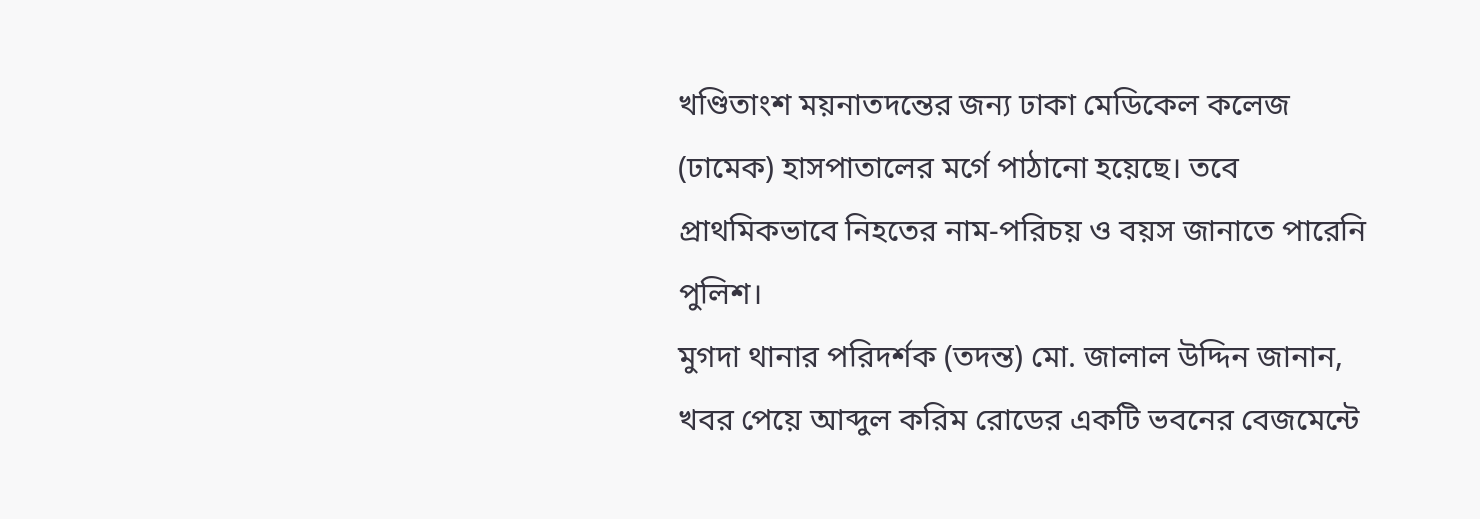খণ্ডিতাংশ ময়নাতদন্তের জন্য ঢাকা মেডিকেল কলেজ (ঢামেক) হাসপাতালের মর্গে পাঠানো হয়েছে। তবে প্রাথমিকভাবে নিহতের নাম-পরিচয় ও বয়স জানাতে পারেনি পুলিশ।
মুগদা থানার পরিদর্শক (তদন্ত) মো. জালাল উদ্দিন জানান, খবর পেয়ে আব্দুল করিম রোডের একটি ভবনের বেজমেন্টে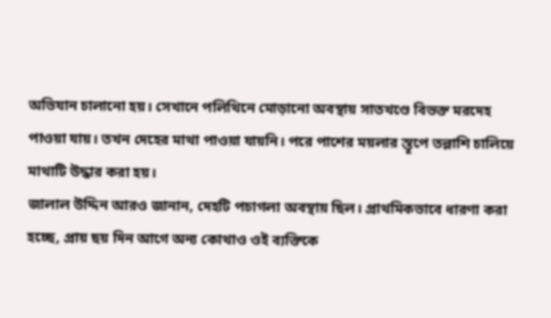অভিযান চালানো হয়। সেখানে পলিথিনে মোড়ানো অবস্থায় সাতখণ্ডে বিভক্ত মরদেহ পাওয়া যায়। তখন দেহের মাথা পাওয়া যায়নি। পরে পাশের ময়লার স্তূপে তল্লাশি চালিয়ে মাথাটি উদ্ধার করা হয়।
জালাল উদ্দিন আরও জানান, দেহটি পচাগলা অবস্থায় ছিল। প্রাথমিকভাবে ধারণা করা হচ্ছে, প্রায় ছয় দিন আগে অন্য কোথাও ওই ব্যক্তিকে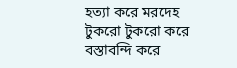হত্যা করে মরদেহ টুকরো টুকরো করে বস্তাবন্দি করে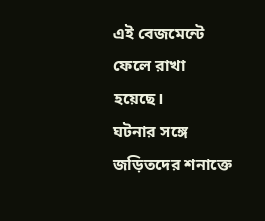এই বেজমেন্টে ফেলে রাখা হয়েছে।
ঘটনার সঙ্গে জড়িতদের শনাক্তে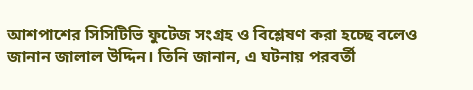আশপাশের সিসিটিভি ফুটেজ সংগ্রহ ও বিশ্লেষণ করা হচ্ছে বলেও জানান জালাল উদ্দিন। তিনি জানান, এ ঘটনায় পরবর্তী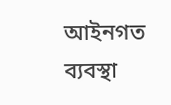আইনগত ব্যবস্থা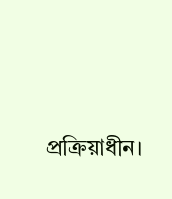প্রক্রিয়াধীন।